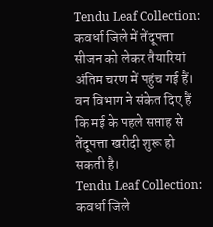Tendu Leaf Collection: कवर्धा जिले में तेंदूपत्ता सीजन को लेकर तैयारियां अंतिम चरण में पहुंच गई हैं। वन विभाग ने संकेत दिए हैं कि मई के पहले सप्ताह से तेंदूपत्ता खरीदी शुरू हो सकती है।
Tendu Leaf Collection: कवर्धा जिले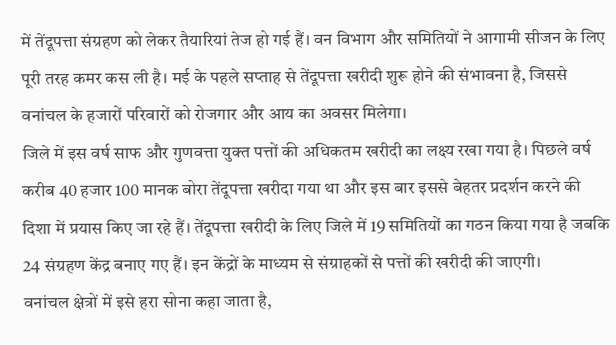में तेंदूपत्ता संग्रहण को लेकर तैयारियां तेज हो गई हैं। वन विभाग और समितियों ने आगामी सीजन के लिए पूरी तरह कमर कस ली है। मई के पहले सप्ताह से तेंदूपत्ता खरीदी शुरू होने की संभावना है, जिससे वनांचल के हजारों परिवारों को रोजगार और आय का अवसर मिलेगा।
जिले में इस वर्ष साफ और गुणवत्ता युक्त पत्तों की अधिकतम खरीदी का लक्ष्य रखा गया है। पिछले वर्ष करीब 40 हजार 100 मानक बोरा तेंदूपत्ता खरीदा गया था और इस बार इससे बेहतर प्रदर्शन करने की दिशा में प्रयास किए जा रहे हैं। तेंदूपत्ता खरीदी के लिए जिले में 19 समितियों का गठन किया गया है जबकि 24 संग्रहण केंद्र बनाए गए हैं। इन केंद्रों के माध्यम से संग्राहकों से पत्तों की खरीदी की जाएगी।
वनांचल क्षेत्रों में इसे हरा सोना कहा जाता है,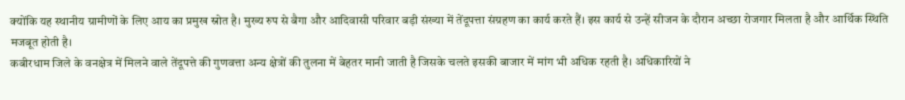क्योंकि यह स्थानीय ग्रामीणों के लिए आय का प्रमुख स्रोत है। मुख्य रुप से बैगा और आदिवासी परिवार बड़ी संख्या में तेंदूपत्ता संग्रहण का कार्य करते हैं। इस कार्य से उन्हें सीजन के दौरान अच्छा रोजगार मिलता है और आर्थिक स्थिति मजबूत होती है।
कबीरधाम जिले के वनक्षेत्र में मिलने वाले तेंदूपत्ते की गुणवत्ता अन्य क्षेत्रों की तुलना में बेहतर मानी जाती है जिसके चलते इसकी बाजार में मांग भी अधिक रहती है। अधिकारियों ने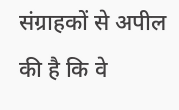संग्राहकों से अपील की है कि वे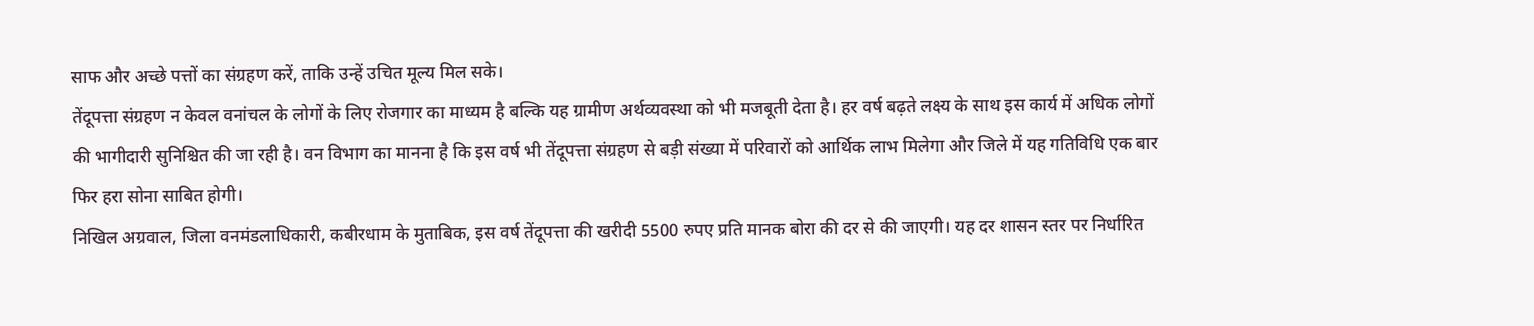साफ और अच्छे पत्तों का संग्रहण करें, ताकि उन्हें उचित मूल्य मिल सके।
तेंदूपत्ता संग्रहण न केवल वनांचल के लोगों के लिए रोजगार का माध्यम है बल्कि यह ग्रामीण अर्थव्यवस्था को भी मजबूती देता है। हर वर्ष बढ़ते लक्ष्य के साथ इस कार्य में अधिक लोगों की भागीदारी सुनिश्चित की जा रही है। वन विभाग का मानना है कि इस वर्ष भी तेंदूपत्ता संग्रहण से बड़ी संख्या में परिवारों को आर्थिक लाभ मिलेगा और जिले में यह गतिविधि एक बार फिर हरा सोना साबित होगी।
निखिल अग्रवाल, जिला वनमंडलाधिकारी, कबीरधाम के मुताबिक, इस वर्ष तेंदूपत्ता की खरीदी 5500 रुपए प्रति मानक बोरा की दर से की जाएगी। यह दर शासन स्तर पर निर्धारित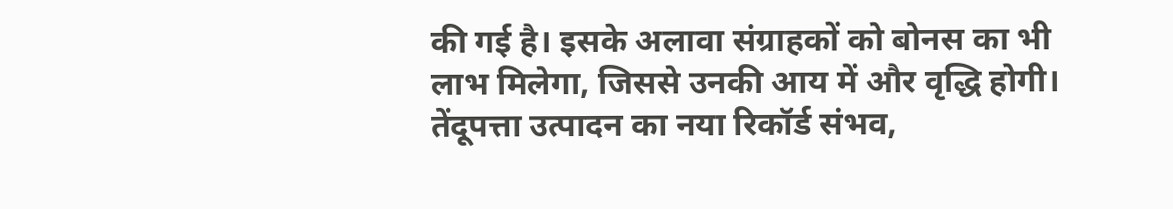की गई है। इसके अलावा संग्राहकों को बोनस का भी लाभ मिलेगा, जिससे उनकी आय में और वृद्धि होगी।
तेंदूपत्ता उत्पादन का नया रिकॉर्ड संभव,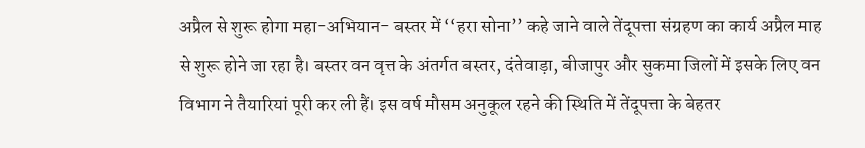अप्रैल से शुरू होगा महा-अभियान- बस्तर में ‘‘हरा सोना’’ कहे जाने वाले तेंदूपत्ता संग्रहण का कार्य अप्रैल माह से शुरू होने जा रहा है। बस्तर वन वृत्त के अंतर्गत बस्तर, दंतेवाड़ा, बीजापुर और सुकमा जिलों में इसके लिए वन विभाग ने तैयारियां पूरी कर ली हैं। इस वर्ष मौसम अनुकूल रहने की स्थिति में तेंदूपत्ता के बेहतर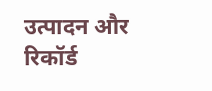उत्पादन और रिकॉर्ड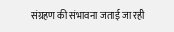संग्रहण की संभावना जताई जा रही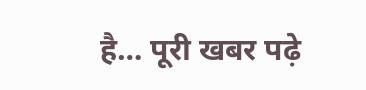है… पूरी खबर पढ़े